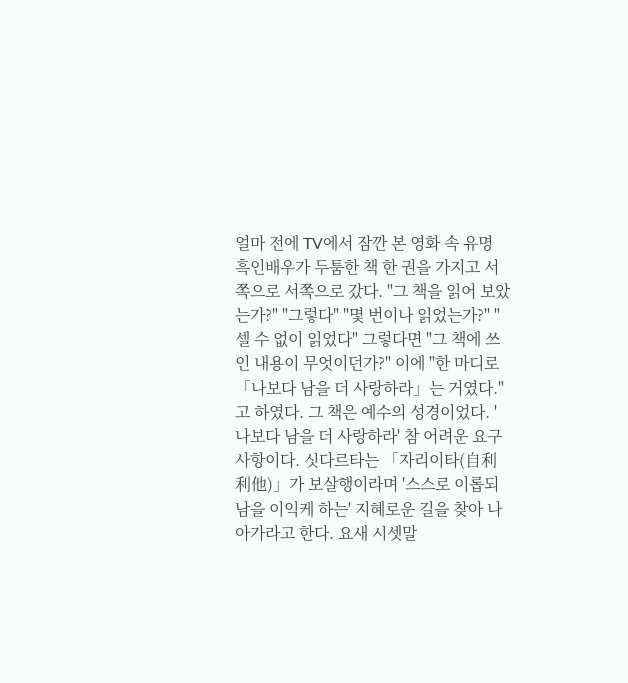얼마 전에 TV에서 잠깐 본 영화 속 유명 흑인배우가 두툼한 책 한 권을 가지고 서쪽으로 서쪽으로 갔다. "그 책을 읽어 보았는가?" "그렇다" "몇 번이나 읽었는가?" "셀 수 없이 읽었다" 그렇다면 "그 책에 쓰인 내용이 무엇이던가?" 이에 "한 마디로 「나보다 남을 더 사랑하라」는 거였다."고 하였다. 그 책은 예수의 성경이었다. '나보다 남을 더 사랑하라' 참 어려운 요구사항이다. 싯다르타는 「자리이타(自利利他)」가 보살행이라며 '스스로 이롭되 남을 이익케 하는' 지혜로운 길을 찾아 나아가라고 한다. 요새 시셋말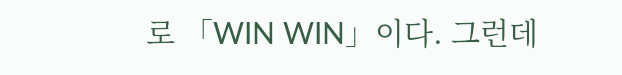로 「WIN WIN」이다. 그런데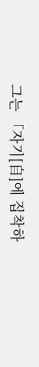그는 「자기[自]에 집착하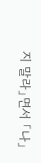지 말라」면서 「나」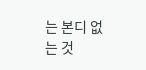는 본디 없는 것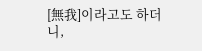[無我]이라고도 하더니,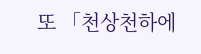또 「천상천하에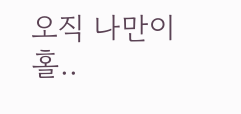오직 나만이 홀..